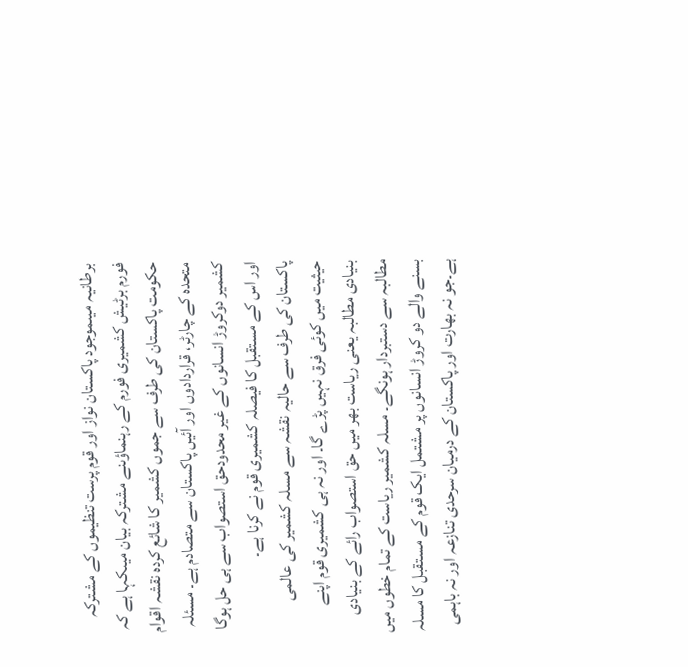برطانیہ میںموجود پاکستان نواز اور قوم پرست تنظیموں کے مشترکہ فورم برٹیش کشمیری فورم کے رہنماؤںنے مشترکہ بیان میںکہا ہے کہ حکومت پاکستان کی طرف سے جموں کشمیر کا شائع کردہ نقشہ اقوام متحدہ کے چارٹر، قراردادوں اور آئیں پاکستان سے متصادم ہے۔ مسئلہ کشمیر دوکروڑ انسانوں کے غیر محدودحق استصواب سے ہی حل ہوگا اور اس کے مستقبل کا فیصلہ کشمیری قوم نے کرنا ہے۔
پاکستان کی طرف سے حالیہ نقشہ سے مسلہ کشمیر کی عالمی حیثیت میں کوئی فرق نہیں پڑے گا۔ اور نہ ہی کشمیری قوم اپنے بنیادی مطالبہ یعنی ریاست بھر میں حق استصواب رائے کے بنیادی مطالبہ سے دستبردار ہونگے۔ مسلہ کشمیر ریاست کے تمام خطوں میں بسنے والے دو کروڑ انسانوں پر مشتمل ایک قوم کے مستقبل کا مسلہ ہے۔جو نہ بھارت اور پاکستان کے درمیان سرحدی تنازعہ اور نہ باہمی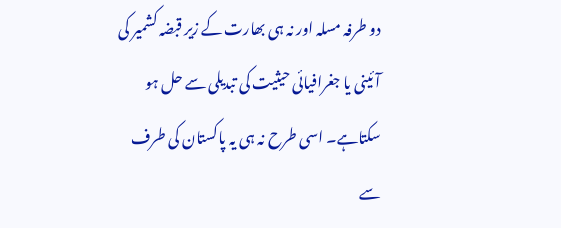دو طرفہ مسلہ اور نہ ہی بھارت کے زیر قبضہ کشمیر کی آئینی یا جغرافیائی حیثیت کی تبدیلی سے حل ہو سکتاہے۔ اسی طرح نہ ہی یہ پاکستان کی طرف سے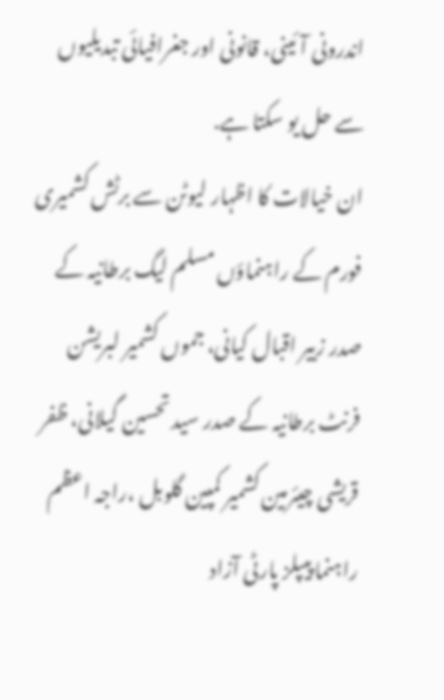اندرونی آئینی، قانونی اور جغرافیائی تبدیلیوں سے حل یو سکتا ہے.
ان خیالات کا اظہار لیوٹن سے برٹش کشمیری فورم کے راہنماؤں مسلم لیگ برطانیہ کے صدر زبیر اقبال کیانی، جموں کشمیر لبریشن فرنٹ برطانیہ کے صدر سید تحسین گیلانی، ظفر قریشی چیئرمین کشمیر کمپین گلوبل ،راجہ اعظم راہنما پیپلز پارٹی آزاد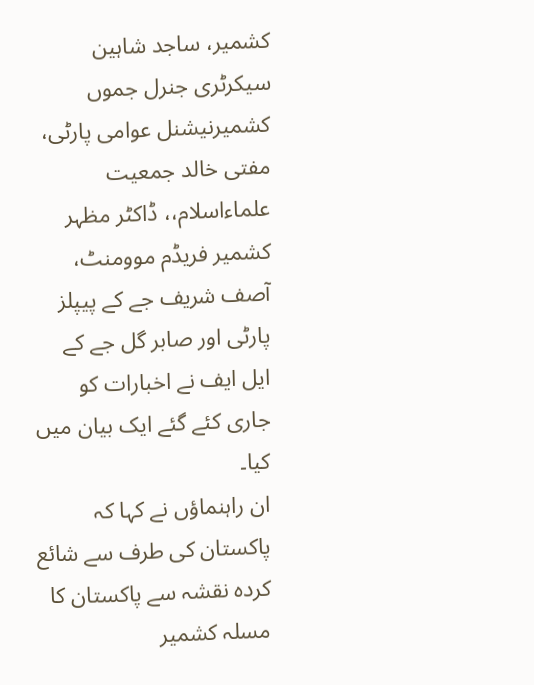کشمیر، ساجد شاہین سیکرٹری جنرل جموں کشمیرنیشنل عوامی پارٹی، مفتی خالد جمعیت علماءاسلام،، ڈاکٹر مظہر کشمیر فریڈم موومنٹ، آصف شریف جے کے پیپلز پارٹی اور صابر گل جے کے ایل ایف نے اخبارات کو جاری کئے گئے ایک بیان میں کیا۔
ان راہنماؤں نے کہا کہ پاکستان کی طرف سے شائع کردہ نقشہ سے پاکستان کا مسلہ کشمیر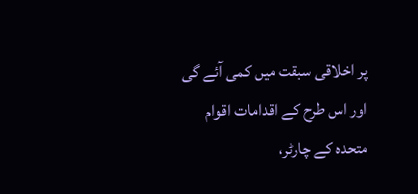پر اخلاقی سبقت میں کمی آئے گی اور اس طرح کے اقدامات اقوام متحدہ کے چارٹر،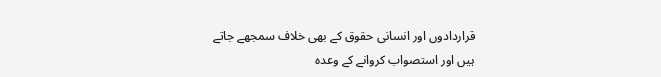قراردادوں اور انسانی حقوق کے بھی خلاف سمجھے جاتے ہیں اور استصواب کروانے کے وعدہ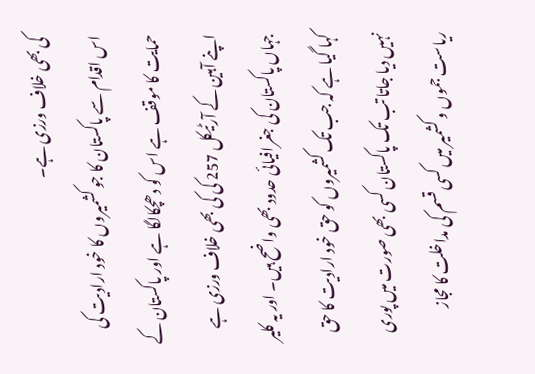کی بھی خلاف ورزی ہے۔
اس اقدام سے پاکستان کا جو کشمیروں کا خود ارادیت کی حمایت کا موقف ہے اس کو دھچکالگا ہے اور پاکستان کے اپنے آہین کے آرٹیکل 257 کی کی بھی خلاف ورزی ہے جہاں پاکستان کی جغرافیائی حدود بھی واضح ہیں۔ اور یہ کلیر کہا گیا ہے کہ جب تک کشمیروں کو حق خود ارادیت کا حق نہیں دیا جاتا تب تک پاکستان کسی بھی صورت میں پوری ریاست جموں و کشمیر میں کسی قسم کی مداخلت کا مجاز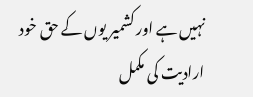نہیں ہے اور کشمیر یوں کے حق خود ارادیت کی مکمل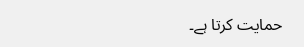حمایت کرتا ہے۔